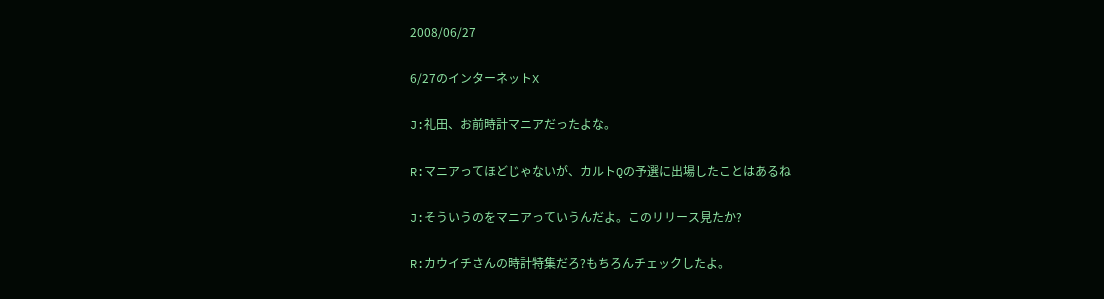2008/06/27

6/27のインターネットX

J:礼田、お前時計マニアだったよな。

R:マニアってほどじゃないが、カルトQの予選に出場したことはあるね

J:そういうのをマニアっていうんだよ。このリリース見たか?

R:カウイチさんの時計特集だろ?もちろんチェックしたよ。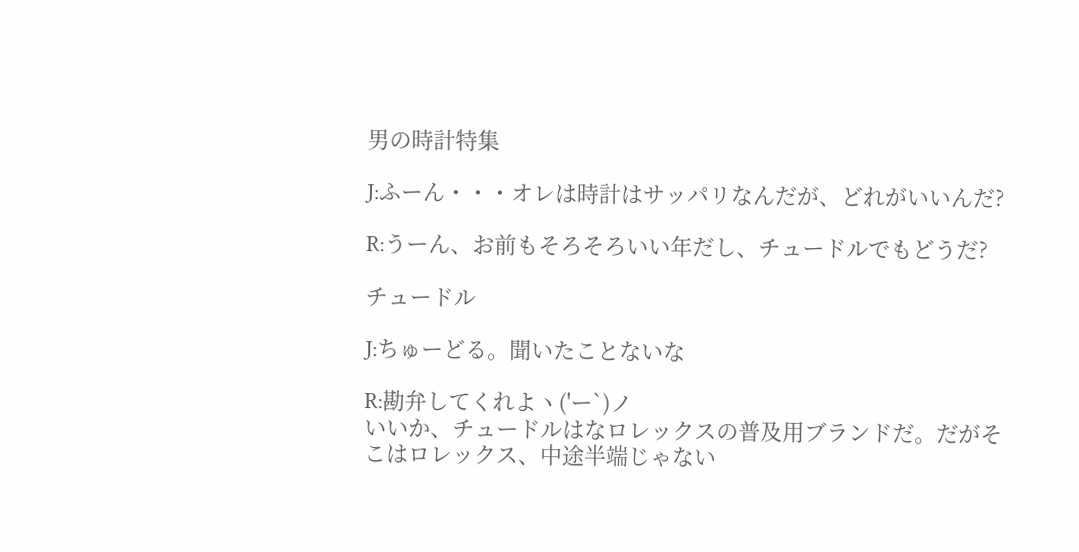男の時計特集

J:ふーん・・・オレは時計はサッパリなんだが、どれがいいんだ?

R:うーん、お前もそろそろいい年だし、チュードルでもどうだ?

チュードル

J:ちゅーどる。聞いたことないな

R:勘弁してくれよヽ('ー`)ノ
いいか、チュードルはなロレックスの普及用ブランドだ。だがそこはロレックス、中途半端じゃない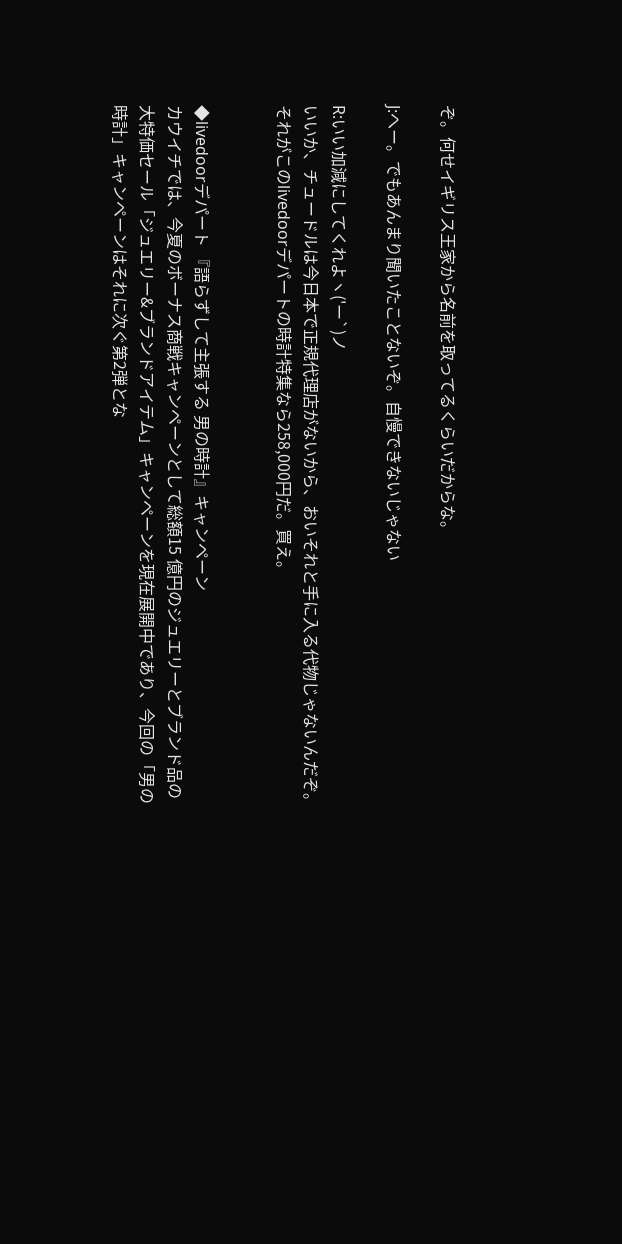ぞ。何せイギリス王家から名前を取ってるくらいだからな。

J:へー。でもあんまり聞いたことないぞ。自慢できないじゃない

R:いい加減にしてくれよヽ('ー`)ノ
いいか、チュードルは今日本で正規代理店がないから、おいそれと手に入る代物じゃないんだぞ。それがこのlivedoorデパートの時計特集なら258,000円だ。買え。


◆livedoorデパート 『語らずして主張する 男の時計』キャンペーン
カウイチでは、今夏のボーナス商戦キャンペーンとして総額15 億円のジュエリーとブランド品の大特価セール「ジュエリー&ブランドアイテム」キャンペーンを現在展開中であり、今回の「男の時計」キャンペーンはそれに次ぐ第2弾とな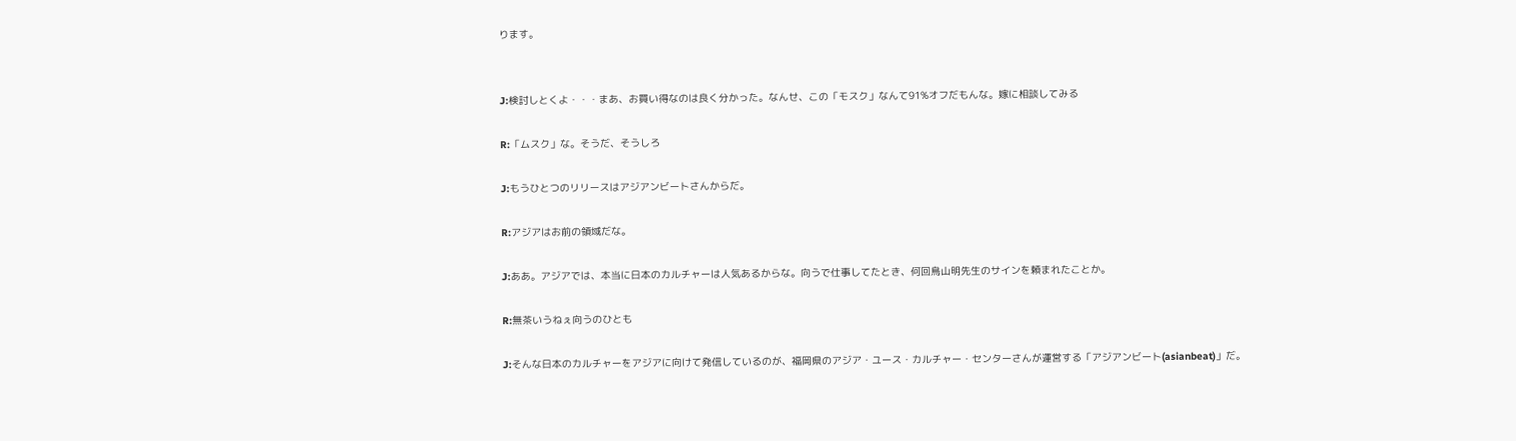ります。


J:検討しとくよ・・・まあ、お買い得なのは良く分かった。なんせ、この「モスク」なんて91%オフだもんな。嫁に相談してみる

R:「ムスク」な。そうだ、そうしろ

J:もうひとつのリリースはアジアンビートさんからだ。

R:アジアはお前の領域だな。

J:ああ。アジアでは、本当に日本のカルチャーは人気あるからな。向うで仕事してたとき、何回鳥山明先生のサインを頼まれたことか。

R:無茶いうねぇ向うのひとも

J:そんな日本のカルチャーをアジアに向けて発信しているのが、福岡県のアジア・ユース・カルチャー・センターさんが運営する「アジアンビート(asianbeat)」だ。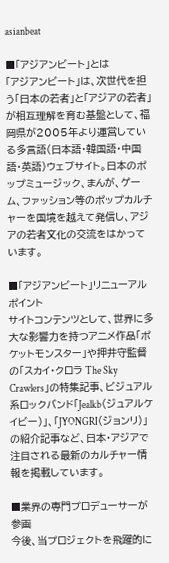asianbeat

■「アジアンビート」とは
「アジアンビート」は、次世代を担う「日本の若者」と「アジアの若者」が相互理解を育む基盤として、福岡県が2005年より運営している多言語(日本語・韓国語・中国語・英語)ウェブサイト。日本のポップミュージック、まんが、ゲーム、ファッション等のポップカルチャーを国境を越えて発信し、アジアの若者文化の交流をはかっています。

■「アジアンビート」リニューアルポイント
サイトコンテンツとして、世界に多大な影響力を持つアニメ作品「ポケットモンスター」や押井守監督の「スカイ・クロラ The Sky Crawlers」の特集記事、ビジュアル系ロックバンド「Jealkb(ジュアルケイビー)」、「JYONGRI(ジョンリ)」の紹介記事など、日本・アジアで注目される最新のカルチャー情報を掲載しています。

■業界の専門プロデューサーが参画
今後、当プロジェクトを飛躍的に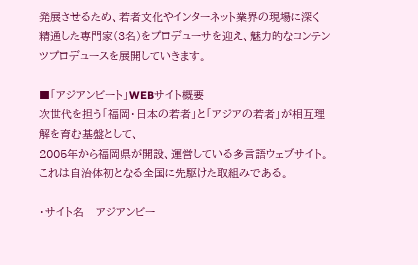発展させるため、若者文化やインターネット業界の現場に深く精通した専門家(3名)をプロデューサを迎え、魅力的なコンテンツプロデュースを展開していきます。

■「アジアンビート」WEBサイト概要
次世代を担う「福岡・日本の若者」と「アジアの若者」が相互理解を育む基盤として、
2005年から福岡県が開設、運営している多言語ウェブサイト。
これは自治体初となる全国に先駆けた取組みである。

・サイト名   アジアンビー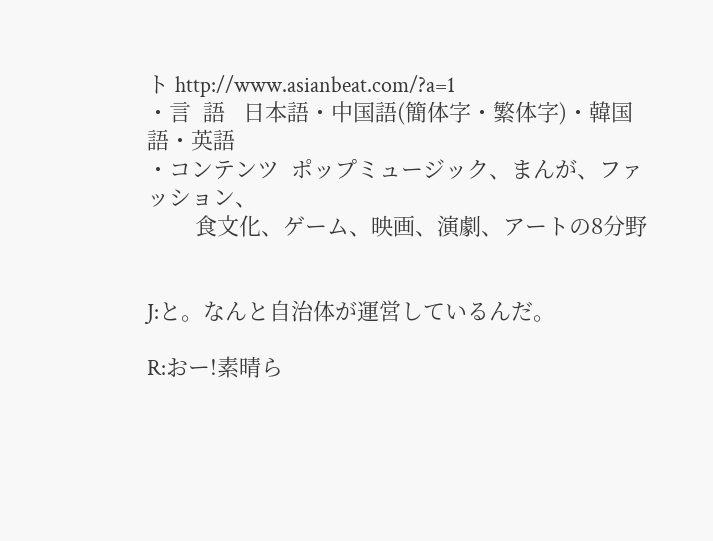ト http://www.asianbeat.com/?a=1
・言  語   日本語・中国語(簡体字・繁体字)・韓国語・英語
・コンテンツ  ポップミュージック、まんが、ファッション、
        食文化、ゲーム、映画、演劇、アートの8分野


J:と。なんと自治体が運営しているんだ。

R:おー!素晴ら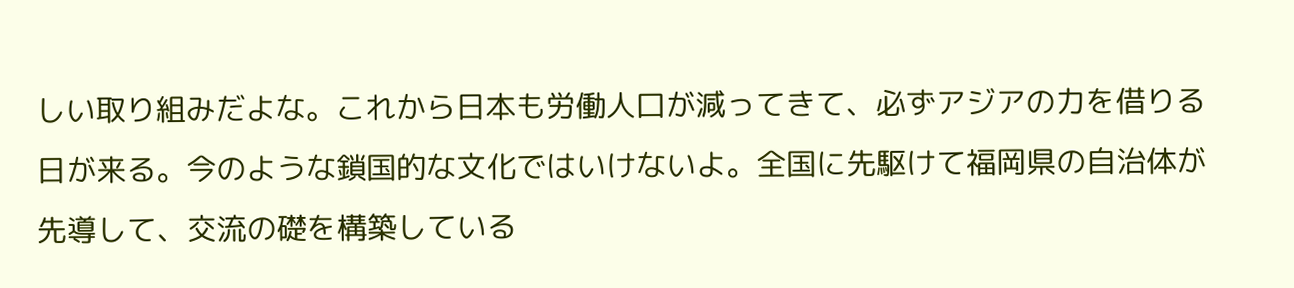しい取り組みだよな。これから日本も労働人口が減ってきて、必ずアジアの力を借りる日が来る。今のような鎖国的な文化ではいけないよ。全国に先駆けて福岡県の自治体が先導して、交流の礎を構築している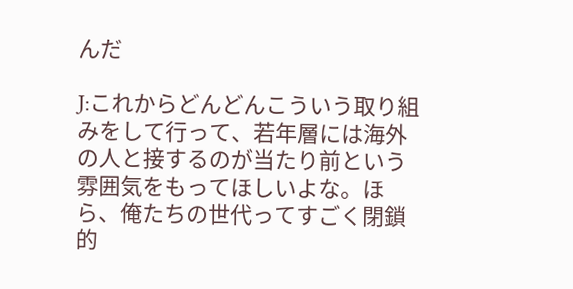んだ

J:これからどんどんこういう取り組みをして行って、若年層には海外の人と接するのが当たり前という雰囲気をもってほしいよな。ほら、俺たちの世代ってすごく閉鎖的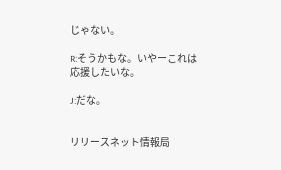じゃない。

R:そうかもな。いやーこれは応援したいな。

J:だな。


リリースネット情報局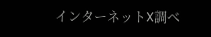インターネットX調べ